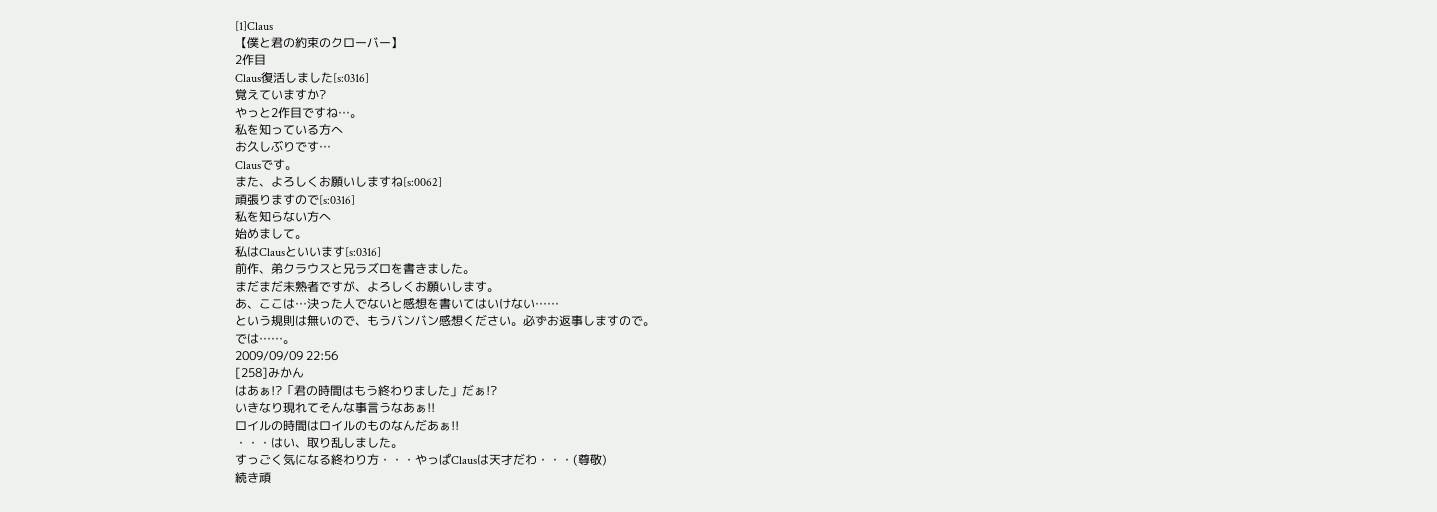[1]Claus
【僕と君の約束のクローバー】
2作目
Claus復活しました[s:0316]
覚えていますか?
やっと2作目ですね…。
私を知っている方へ
お久しぶりです…
Clausです。
また、よろしくお願いしますね[s:0062]
頑張りますので[s:0316]
私を知らない方へ
始めまして。
私はClausといいます[s:0316]
前作、弟クラウスと兄ラズロを書きました。
まだまだ未熟者ですが、よろしくお願いします。
あ、ここは…決った人でないと感想を書いてはいけない……
という規則は無いので、もうバンバン感想ください。必ずお返事しますので。
では……。
2009/09/09 22:56
[258]みかん
はあぁ!?「君の時間はもう終わりました」だぁ!?
いきなり現れてそんな事言うなあぁ!!
ロイルの時間はロイルのものなんだあぁ!!
・・・はい、取り乱しました。
すっごく気になる終わり方・・・やっぱClausは天才だわ・・・(尊敬)
続き頑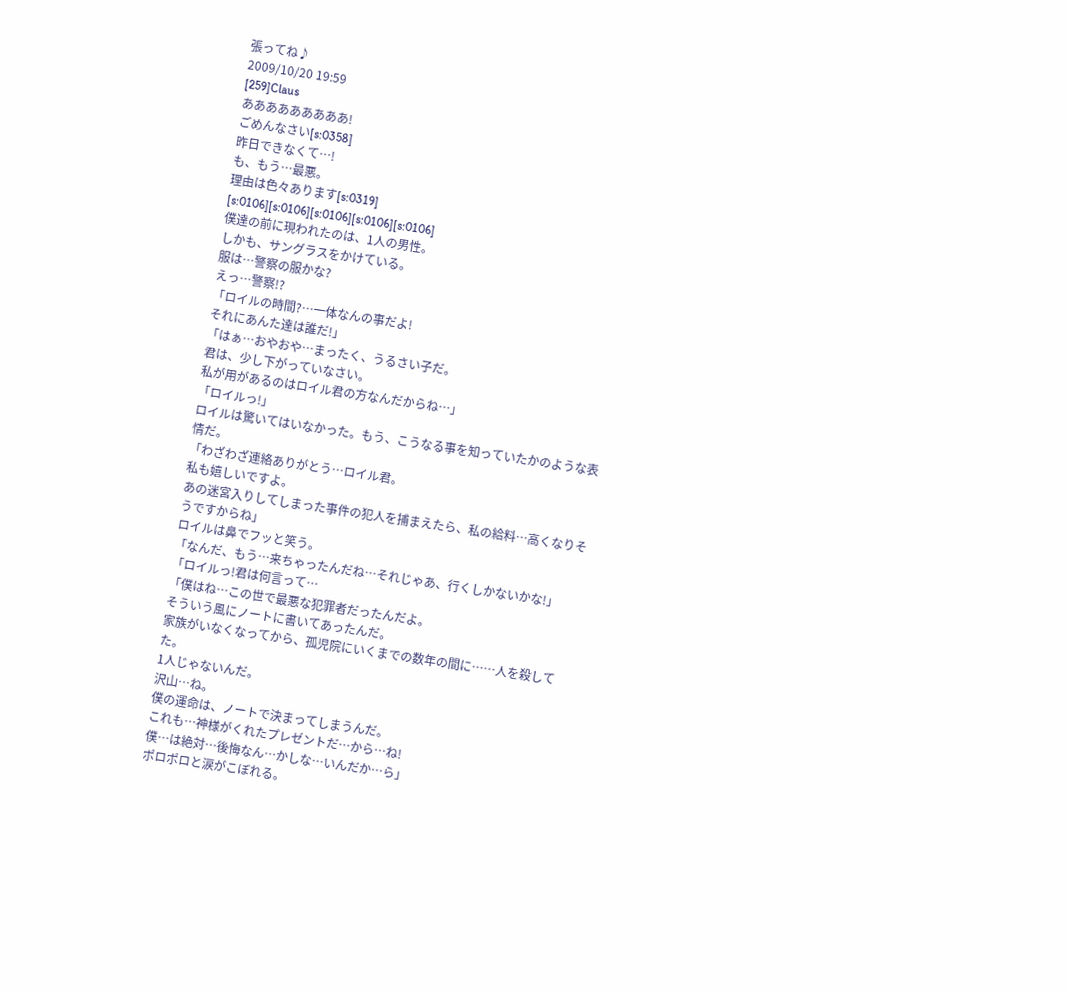張ってね♪
2009/10/20 19:59
[259]Claus
あああああああああ!
ごめんなさい[s:0358]
昨日できなくて…!
も、もう…最悪。
理由は色々あります[s:0319]
[s:0106][s:0106][s:0106][s:0106][s:0106]
僕達の前に現われたのは、1人の男性。
しかも、サングラスをかけている。
服は…警察の服かな?
えっ…警察!?
「ロイルの時間?…一体なんの事だよ!
それにあんた達は誰だ!」
「はぁ…おやおや…まったく、うるさい子だ。
君は、少し下がっていなさい。
私が用があるのはロイル君の方なんだからね…」
「ロイルっ!」
ロイルは驚いてはいなかった。もう、こうなる事を知っていたかのような表情だ。
「わざわざ連絡ありがとう…ロイル君。
私も嬉しいですよ。
あの迷宮入りしてしまった事件の犯人を捕まえたら、私の給料…高くなりそうですからね」
ロイルは鼻でフッと笑う。
「なんだ、もう…来ちゃったんだね…それじゃあ、行くしかないかな!」
「ロイルっ!君は何言って…
「僕はね…この世で最悪な犯罪者だったんだよ。
そういう風にノートに書いてあったんだ。
家族がいなくなってから、孤児院にいくまでの数年の間に……人を殺してた。
1人じゃないんだ。
沢山…ね。
僕の運命は、ノートで決まってしまうんだ。
これも…神様がくれたプレゼントだ…から…ね!
僕…は絶対…後悔なん…かしな…いんだか…ら」
ポロポロと涙がこぼれる。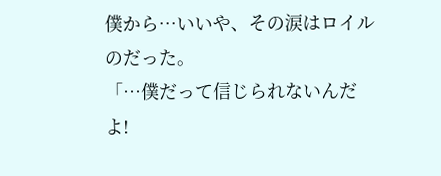僕から…いいや、その涙はロイルのだった。
「…僕だって信じられないんだよ!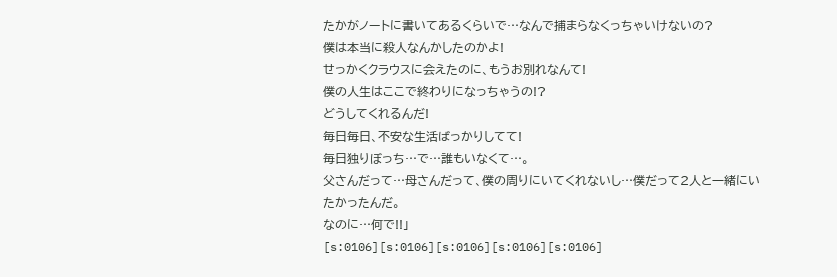たかがノートに書いてあるくらいで…なんで捕まらなくっちゃいけないの?
僕は本当に殺人なんかしたのかよ!
せっかくクラウスに会えたのに、もうお別れなんて!
僕の人生はここで終わりになっちゃうの!?
どうしてくれるんだ!
毎日毎日、不安な生活ばっかりしてて!
毎日独りぼっち…で…誰もいなくて…。
父さんだって…母さんだって、僕の周りにいてくれないし…僕だって2人と一緒にいたかったんだ。
なのに…何で!!」
[s:0106][s:0106][s:0106][s:0106][s:0106]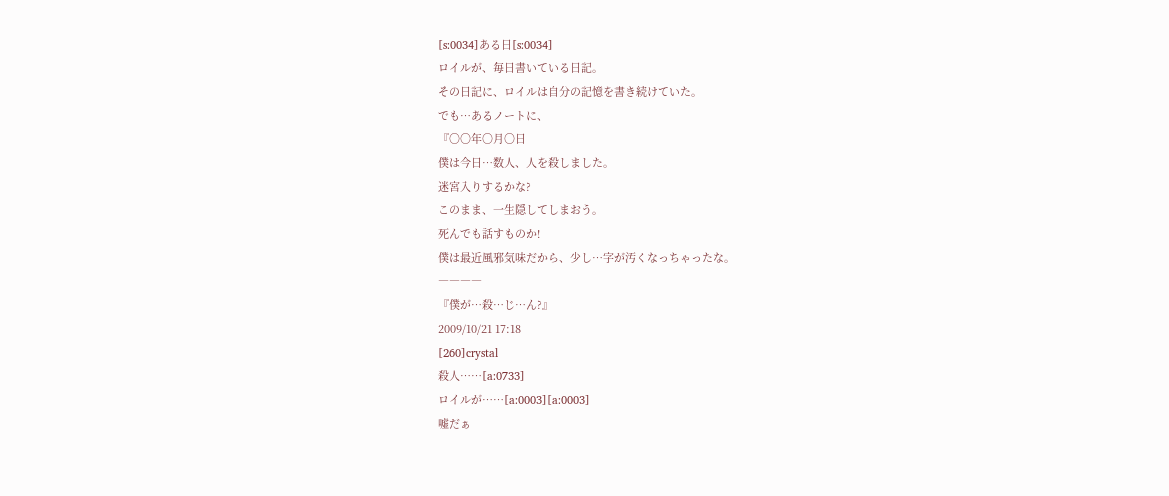[s:0034]ある日[s:0034]
ロイルが、毎日書いている日記。
その日記に、ロイルは自分の記憶を書き続けていた。
でも…あるノートに、
『〇〇年〇月〇日
僕は今日…数人、人を殺しました。
迷宮入りするかな?
このまま、一生隠してしまおう。
死んでも話すものか!
僕は最近風邪気味だから、少し…字が汚くなっちゃったな。
――――
『僕が…殺…じ…ん?』
2009/10/21 17:18
[260]crystal
殺人……[a:0733]
ロイルが……[a:0003][a:0003]
嘘だぁ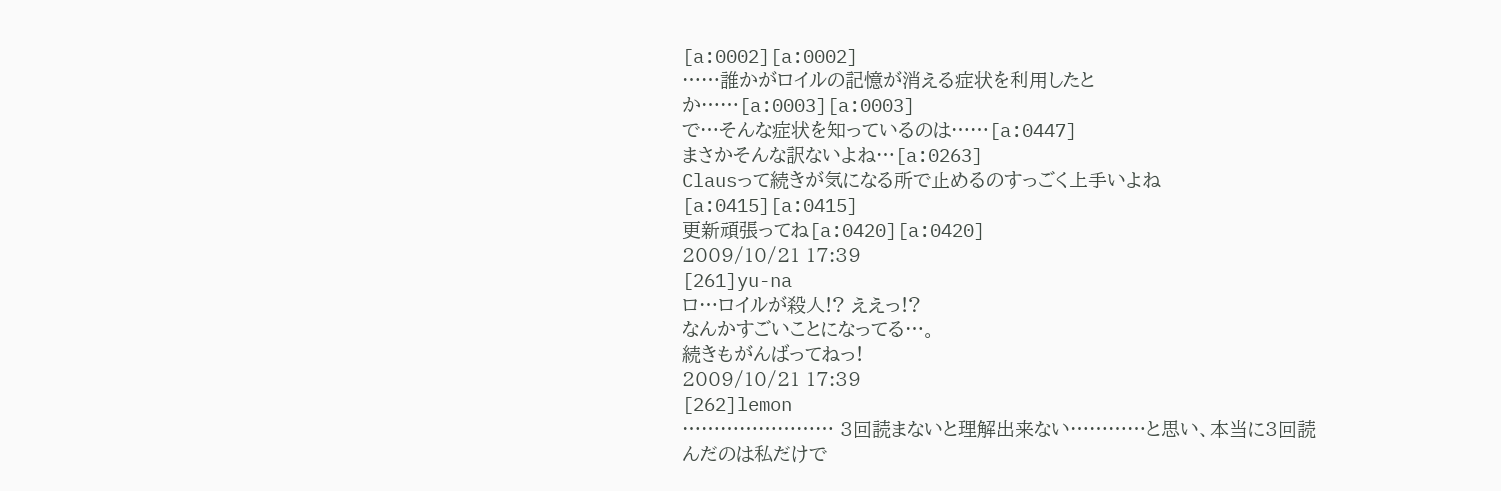[a:0002][a:0002]
……誰かがロイルの記憶が消える症状を利用したとか……[a:0003][a:0003]
で…そんな症状を知っているのは……[a:0447]
まさかそんな訳ないよね…[a:0263]
Clausって続きが気になる所で止めるのすっごく上手いよね[a:0415][a:0415]
更新頑張ってね[a:0420][a:0420]
2009/10/21 17:39
[261]yu-na
ロ…ロイルが殺人!? ええっ!?
なんかすごいことになってる…。
続きもがんばってねっ!
2009/10/21 17:39
[262]lemon
…………………… 3回読まないと理解出来ない…………と思い、本当に3回読んだのは私だけで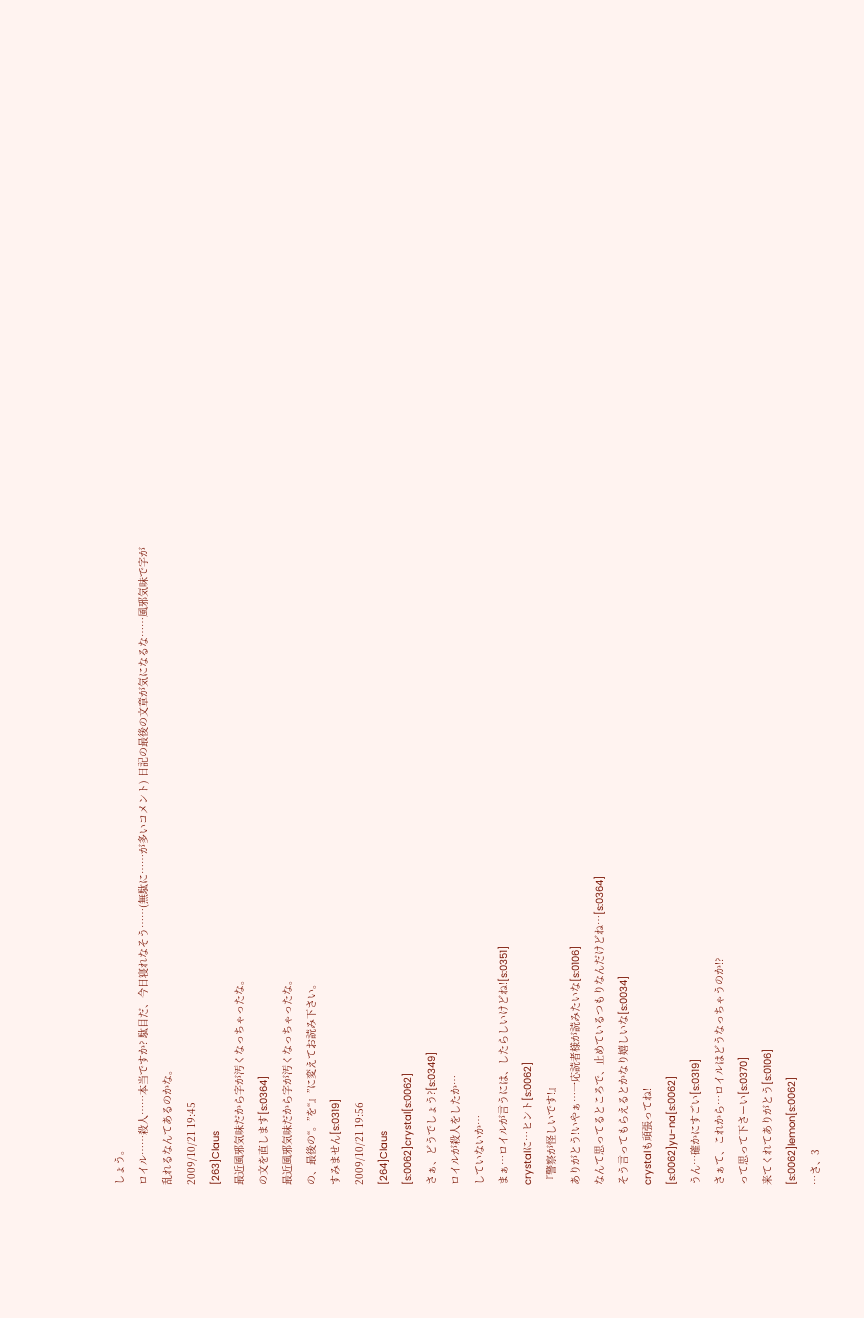しょう。
ロイル……殺人……本当ですか? 駄目だ、今日寝れなそう……(無駄に……が多いコメント) 日記の最後の文章が気になるな……風邪気味で字が乱れるなんてあるのかな。
2009/10/21 19:45
[263]Claus
最近風邪気味だから字が汚くなっちゃったな。
の文を直します[s:0364]
最近風邪気味だから字が汚くなっちゃったな。
の、最後の“。”を“』”に変えてお読み下さい。
すみません[s:0319]
2009/10/21 19:56
[264]Claus
[s:0062]crystal[s:0062]
さぁ、どうでしょう?[s:0349]
ロイルが殺人をしたか…
していないか…
まぁ…ロイルが言うには、したらしいけどね![s:0351]
crystalに…ヒント[s:0062]
『警察が怪しいです!』
ありがとう!いやぁ…一応読者様が読みたいな[s:0106]
なんて思ってるところで、止めているつもりなんだけどね…[s:0364]
そう言ってもらえるとかなり嬉しいな[s:0034]
crystalも頑張ってね!
[s:0062]yu-na[s:0062]
うん…確かにすごい[s:0319]
さぁて、これから…ロイルはどうなっちゃうのか!?
って思って下さーい[s:0370]
来てくれてありがとう[s:0106]
[s:0062]lemon[s:0062]
…さ、3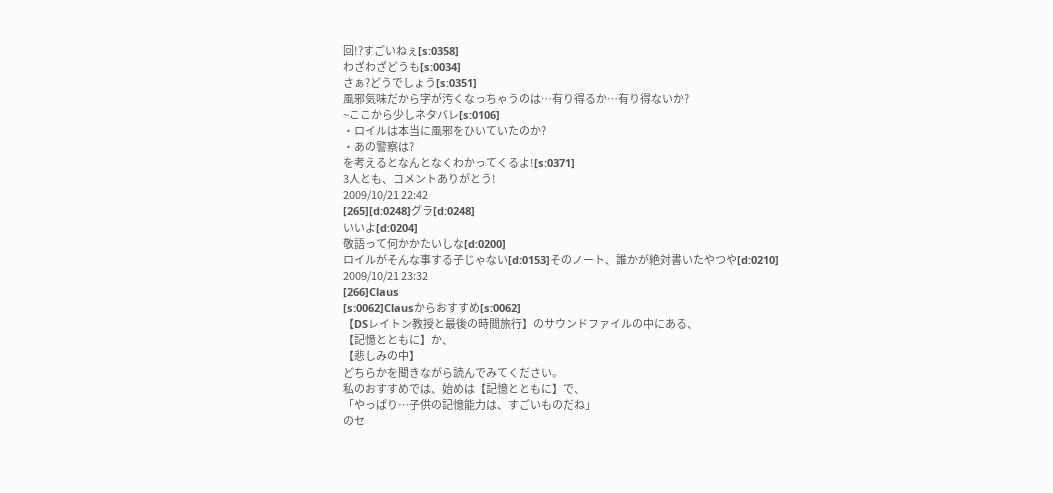回!?すごいねぇ[s:0358]
わざわざどうも[s:0034]
さぁ?どうでしょう[s:0351]
風邪気味だから字が汚くなっちゃうのは…有り得るか…有り得ないか?
~ここから少しネタバレ[s:0106]
・ロイルは本当に風邪をひいていたのか?
・あの警察は?
を考えるとなんとなくわかってくるよ![s:0371]
3人とも、コメントありがとう!
2009/10/21 22:42
[265][d:0248]グラ[d:0248]
いいよ[d:0204]
敬語って何かかたいしな[d:0200]
ロイルがそんな事する子じゃない[d:0153]そのノート、誰かが絶対書いたやつや[d:0210]
2009/10/21 23:32
[266]Claus
[s:0062]Clausからおすすめ[s:0062]
【DSレイトン教授と最後の時間旅行】のサウンドファイルの中にある、
【記憶とともに】か、
【悲しみの中】
どちらかを聞きながら読んでみてください。
私のおすすめでは、始めは【記憶とともに】で、
「やっぱり…子供の記憶能力は、すごいものだね」
のセ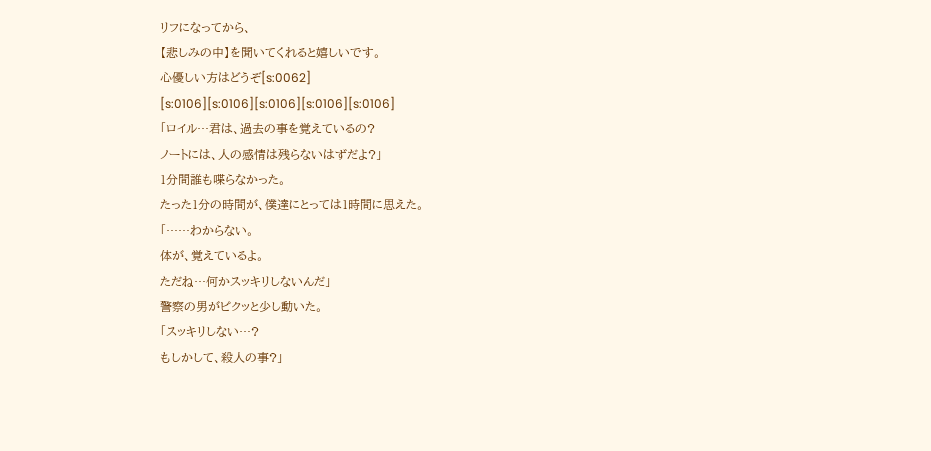リフになってから、
【悲しみの中】を聞いてくれると嬉しいです。
心優しい方はどうぞ[s:0062]
[s:0106][s:0106][s:0106][s:0106][s:0106]
「ロイル…君は、過去の事を覚えているの?
ノートには、人の感情は残らないはずだよ?」
1分間誰も喋らなかった。
たった1分の時間が、僕達にとっては1時間に思えた。
「……わからない。
体が、覚えているよ。
ただね…何かスッキリしないんだ」
警察の男がピクッと少し動いた。
「スッキリしない…?
もしかして、殺人の事?」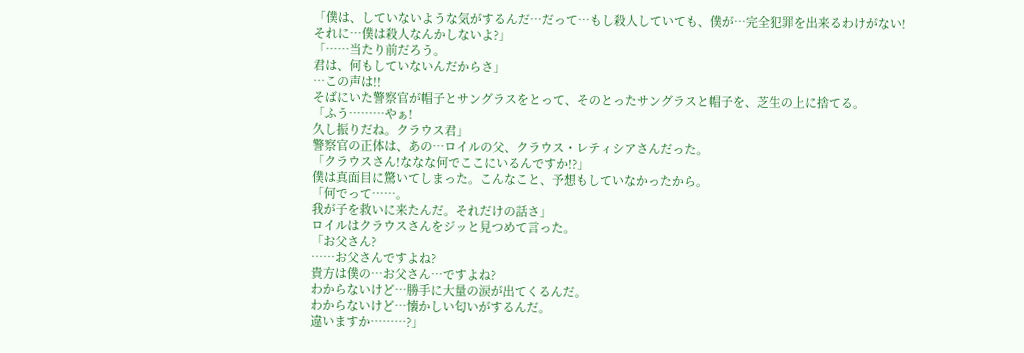「僕は、していないような気がするんだ…だって…もし殺人していても、僕が…完全犯罪を出来るわけがない!
それに…僕は殺人なんかしないよ?」
「……当たり前だろう。
君は、何もしていないんだからさ」
…この声は!!
そばにいた警察官が帽子とサングラスをとって、そのとったサングラスと帽子を、芝生の上に捨てる。
「ふう………やぁ!
久し振りだね。クラウス君」
警察官の正体は、あの…ロイルの父、クラウス・レティシアさんだった。
「クラウスさん!ななな何でここにいるんですか!?」
僕は真面目に驚いてしまった。こんなこと、予想もしていなかったから。
「何でって……。
我が子を救いに来たんだ。それだけの話さ」
ロイルはクラウスさんをジッと見つめて言った。
「お父さん?
……お父さんですよね?
貴方は僕の…お父さん…ですよね?
わからないけど…勝手に大量の涙が出てくるんだ。
わからないけど…懐かしい匂いがするんだ。
違いますか………?」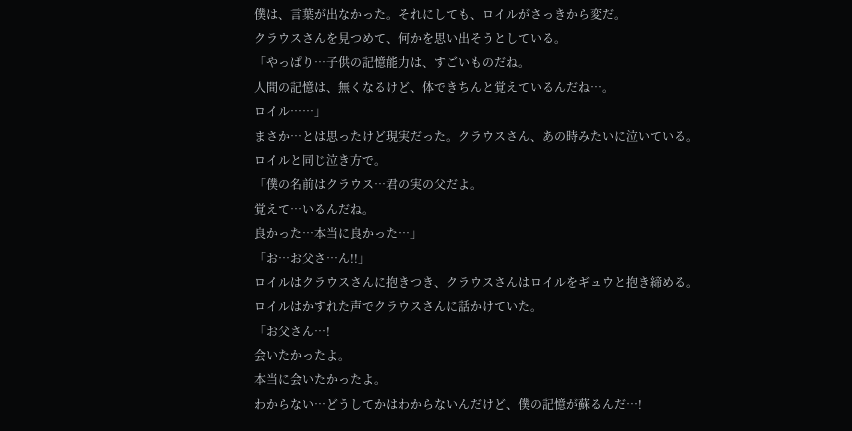僕は、言葉が出なかった。それにしても、ロイルがさっきから変だ。
クラウスさんを見つめて、何かを思い出そうとしている。
「やっぱり…子供の記憶能力は、すごいものだね。
人間の記憶は、無くなるけど、体できちんと覚えているんだね…。
ロイル……」
まさか…とは思ったけど現実だった。クラウスさん、あの時みたいに泣いている。
ロイルと同じ泣き方で。
「僕の名前はクラウス…君の実の父だよ。
覚えて…いるんだね。
良かった…本当に良かった…」
「お…お父さ…ん!!」
ロイルはクラウスさんに抱きつき、クラウスさんはロイルをギュウと抱き締める。
ロイルはかすれた声でクラウスさんに話かけていた。
「お父さん…!
会いたかったよ。
本当に会いたかったよ。
わからない…どうしてかはわからないんだけど、僕の記憶が蘇るんだ…!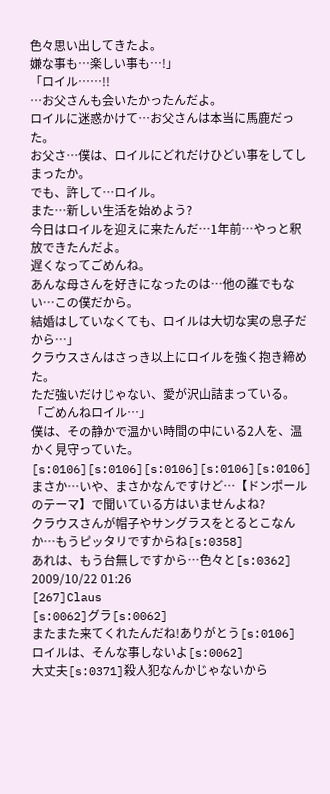色々思い出してきたよ。
嫌な事も…楽しい事も…!」
「ロイル……!!
…お父さんも会いたかったんだよ。
ロイルに迷惑かけて…お父さんは本当に馬鹿だった。
お父さ…僕は、ロイルにどれだけひどい事をしてしまったか。
でも、許して…ロイル。
また…新しい生活を始めよう?
今日はロイルを迎えに来たんだ…1年前…やっと釈放できたんだよ。
遅くなってごめんね。
あんな母さんを好きになったのは…他の誰でもない…この僕だから。
結婚はしていなくても、ロイルは大切な実の息子だから…」
クラウスさんはさっき以上にロイルを強く抱き締めた。
ただ強いだけじゃない、愛が沢山詰まっている。
「ごめんねロイル…」
僕は、その静かで温かい時間の中にいる2人を、温かく見守っていた。
[s:0106][s:0106][s:0106][s:0106][s:0106]
まさか…いや、まさかなんですけど…【ドンポールのテーマ】で聞いている方はいませんよね?
クラウスさんが帽子やサングラスをとるとこなんか…もうピッタリですからね[s:0358]
あれは、もう台無しですから…色々と[s:0362]
2009/10/22 01:26
[267]Claus
[s:0062]グラ[s:0062]
またまた来てくれたんだね!ありがとう[s:0106]
ロイルは、そんな事しないよ[s:0062]
大丈夫[s:0371]殺人犯なんかじゃないから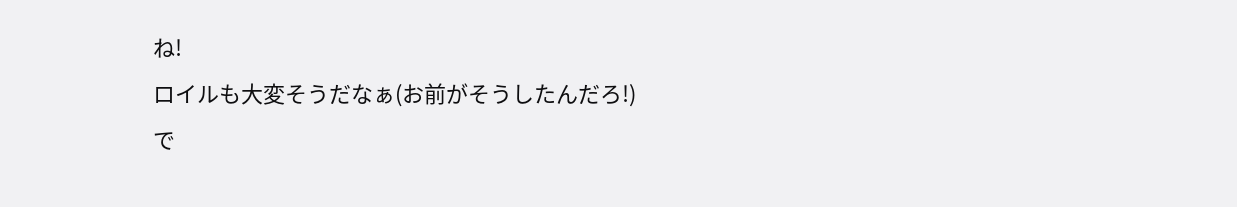ね!
ロイルも大変そうだなぁ(お前がそうしたんだろ!)
で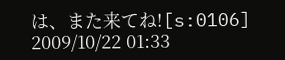は、また来てね![s:0106]
2009/10/22 01:33